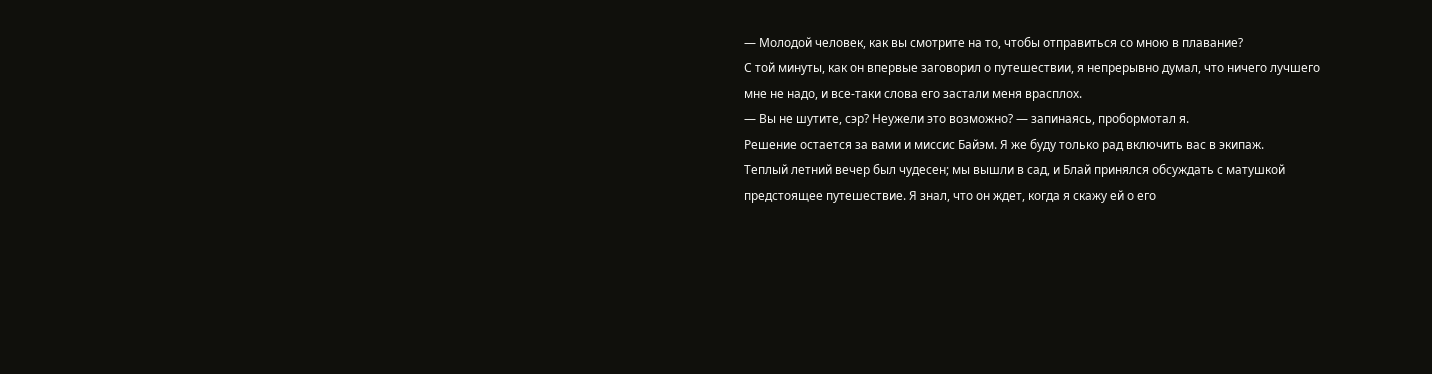— Молодой человек, как вы смотрите на то, чтобы отправиться со мною в плавание?
С той минуты, как он впервые заговорил о путешествии, я непрерывно думал, что ничего лучшего мне не надо, и все-таки слова его застали меня врасплох.
— Вы не шутите, сэр? Неужели это возможно? — запинаясь, пробормотал я.
Решение остается за вами и миссис Байэм. Я же буду только рад включить вас в экипаж.
Теплый летний вечер был чудесен; мы вышли в сад, и Блай принялся обсуждать с матушкой предстоящее путешествие. Я знал, что он ждет, когда я скажу ей о его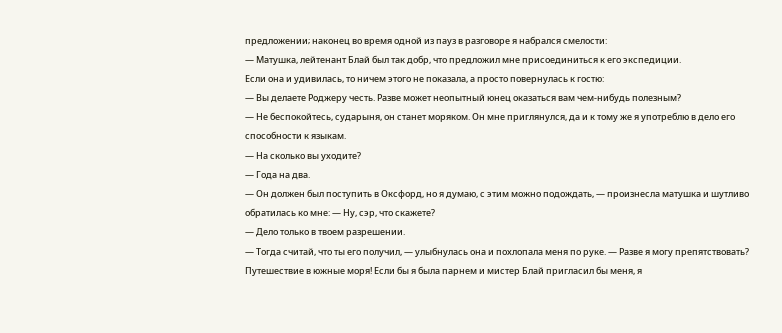предложении; наконец во время одной из пауз в разговоре я набрался смелости:
— Матушка, лейтенант Блай был так добр, что предложил мне присоединиться к его экспедиции.
Если она и удивилась, то ничем этого не показала, а просто повернулась к гостю:
— Вы делаете Роджеру честь. Разве может неопытный юнец оказаться вам чем-нибудь полезным?
— Не беспокойтесь, сударыня, он станет моряком. Он мне приглянулся, да и к тому же я употреблю в дело его способности к языкам.
— На сколько вы уходите?
— Года на два.
— Он должен был поступить в Оксфорд, но я думаю, с этим можно подождать, — произнесла матушка и шутливо обратилась ко мне: — Ну, сэр, что скажете?
— Дело только в твоем разрешении.
— Тогда считай, что ты его получил, — улыбнулась она и похлопала меня по руке. — Разве я могу препятствовать? Путешествие в южные моря! Если бы я была парнем и мистер Блай пригласил бы меня, я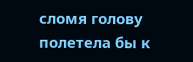сломя голову полетела бы к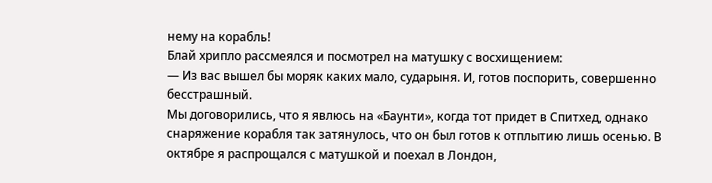нему на корабль!
Блай хрипло рассмеялся и посмотрел на матушку с восхищением:
— Из вас вышел бы моряк каких мало, сударыня. И, готов поспорить, совершенно бесстрашный.
Мы договорились, что я явлюсь на «Баунти», когда тот придет в Спитхед, однако снаряжение корабля так затянулось, что он был готов к отплытию лишь осенью. В октябре я распрощался с матушкой и поехал в Лондон,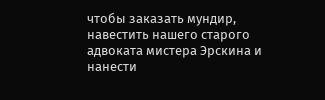чтобы заказать мундир, навестить нашего старого адвоката мистера Эрскина и нанести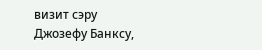визит сэру Джозефу Банксу,